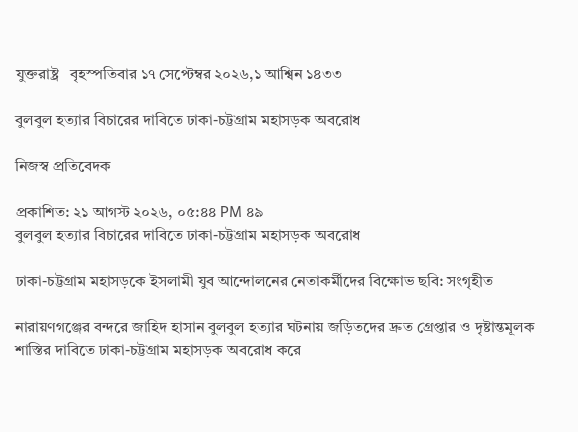যুক্তরাষ্ট্র   বৃহস্পতিবার ১৭ সেপ্টেম্বর ২০২৬,১ আশ্বিন ১৪৩৩

বুলবুল হত্যার বিচারের দাবিতে ঢাকা-চট্টগ্রাম মহাসড়ক অবরোধ

নিজস্ব প্রতিবেদক

প্রকাশিত: ২১ আগস্ট ২০২৬, ০৫:৪৪ PM ৪৯
বুলবুল হত্যার বিচারের দাবিতে ঢাকা-চট্টগ্রাম মহাসড়ক অবরোধ

ঢাকা-চট্টগ্রাম মহাসড়কে ইসলামী যুব আন্দোলনের নেতাকর্মীদের বিক্ষোভ ছবি: সংগৃহীত

নারায়ণগঞ্জের বন্দরে জাহিদ হাসান বুলবুল হত্যার ঘটনায় জড়িতদের দ্রুত গ্রেপ্তার ও দৃষ্টান্তমূলক শাস্তির দাবিতে ঢাকা-চট্টগ্রাম মহাসড়ক অবরোধ করে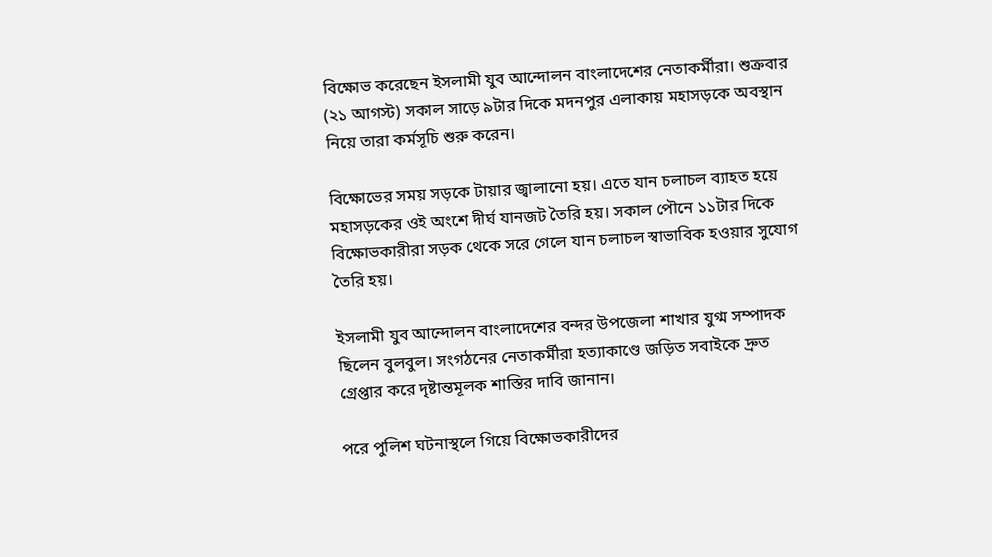বিক্ষোভ করেছেন ইসলামী যুব আন্দোলন বাংলাদেশের নেতাকর্মীরা। শুক্রবার (২১ আগস্ট) সকাল সাড়ে ৯টার দিকে মদনপুর এলাকায় মহাসড়কে অবস্থান নিয়ে তারা কর্মসূচি শুরু করেন।

বিক্ষোভের সময় সড়কে টায়ার জ্বালানো হয়। এতে যান চলাচল ব্যাহত হয়ে মহাসড়কের ওই অংশে দীর্ঘ যানজট তৈরি হয়। সকাল পৌনে ১১টার দিকে বিক্ষোভকারীরা সড়ক থেকে সরে গেলে যান চলাচল স্বাভাবিক হওয়ার সুযোগ তৈরি হয়।

ইসলামী যুব আন্দোলন বাংলাদেশের বন্দর উপজেলা শাখার যুগ্ম সম্পাদক ছিলেন বুলবুল। সংগঠনের নেতাকর্মীরা হত্যাকাণ্ডে জড়িত সবাইকে দ্রুত গ্রেপ্তার করে দৃষ্টান্তমূলক শাস্তির দাবি জানান।

পরে পুলিশ ঘটনাস্থলে গিয়ে বিক্ষোভকারীদের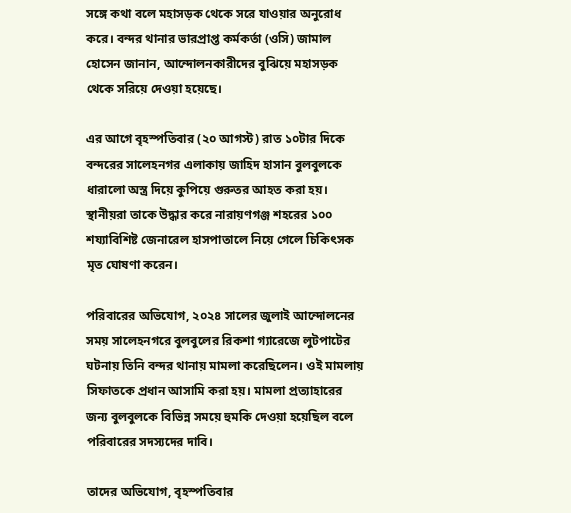সঙ্গে কথা বলে মহাসড়ক থেকে সরে যাওয়ার অনুরোধ করে। বন্দর থানার ভারপ্রাপ্ত কর্মকর্তা (ওসি) জামাল হোসেন জানান, আন্দোলনকারীদের বুঝিয়ে মহাসড়ক থেকে সরিয়ে দেওয়া হয়েছে।

এর আগে বৃহস্পতিবার (২০ আগস্ট) রাত ১০টার দিকে বন্দরের সালেহনগর এলাকায় জাহিদ হাসান বুলবুলকে ধারালো অস্ত্র দিয়ে কুপিয়ে গুরুতর আহত করা হয়। স্থানীয়রা তাকে উদ্ধার করে নারায়ণগঞ্জ শহরের ১০০ শয্যাবিশিষ্ট জেনারেল হাসপাতালে নিয়ে গেলে চিকিৎসক মৃত ঘোষণা করেন।

পরিবারের অভিযোগ, ২০২৪ সালের জুলাই আন্দোলনের সময় সালেহনগরে বুলবুলের রিকশা গ্যারেজে লুটপাটের ঘটনায় তিনি বন্দর থানায় মামলা করেছিলেন। ওই মামলায় সিফাতকে প্রধান আসামি করা হয়। মামলা প্রত্যাহারের জন্য বুলবুলকে বিভিন্ন সময়ে হুমকি দেওয়া হয়েছিল বলে পরিবারের সদস্যদের দাবি।

তাদের অভিযোগ, বৃহস্পতিবার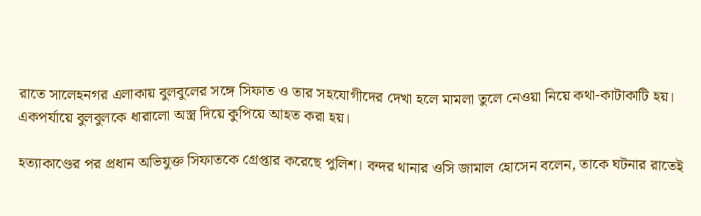রাতে সালেহনগর এলাকায় বুলবুলের সঙ্গে সিফাত ও তার সহযোগীদের দেখা হলে মামলা তুলে নেওয়া নিয়ে কথা-কাটাকাটি হয়। একপর্যায়ে বুলবুলকে ধারালো অস্ত্র দিয়ে কুপিয়ে আহত করা হয়।

হত্যাকাণ্ডের পর প্রধান অভিযুক্ত সিফাতকে গ্রেপ্তার করেছে পুলিশ। বন্দর থানার ওসি জামাল হোসেন বলেন, তাকে ঘটনার রাতেই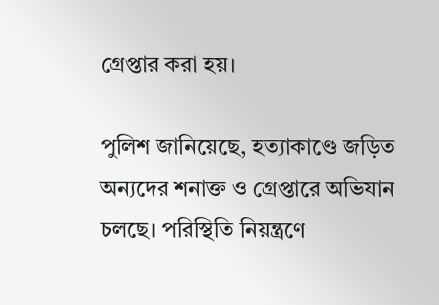গ্রেপ্তার করা হয়।

পুলিশ জানিয়েছে, হত্যাকাণ্ডে জড়িত অন্যদের শনাক্ত ও গ্রেপ্তারে অভিযান চলছে। পরিস্থিতি নিয়ন্ত্রণে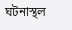ঘটনাস্থল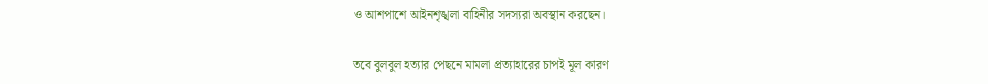ও আশপাশে আইনশৃঙ্খলা বাহিনীর সদস্যরা অবস্থান করছেন।

তবে বুলবুল হত্যার পেছনে মামলা প্রত্যাহারের চাপই মূল কারণ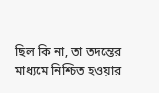ছিল কি না, তা তদন্তের মাধ্যমে নিশ্চিত হওয়ার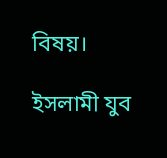বিষয়।

ইসলামী যুব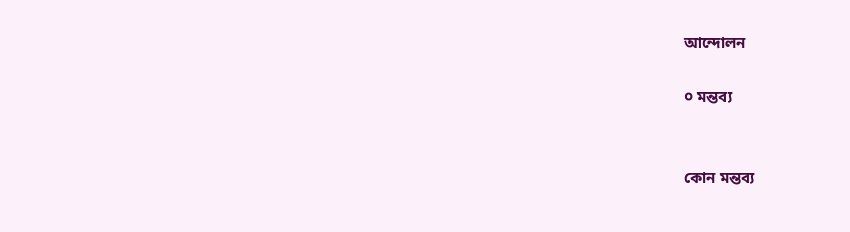আন্দোলন

০ মন্তব্য


কোন মন্তব্য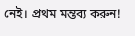নেই। প্রথম মন্তব্য করুন!